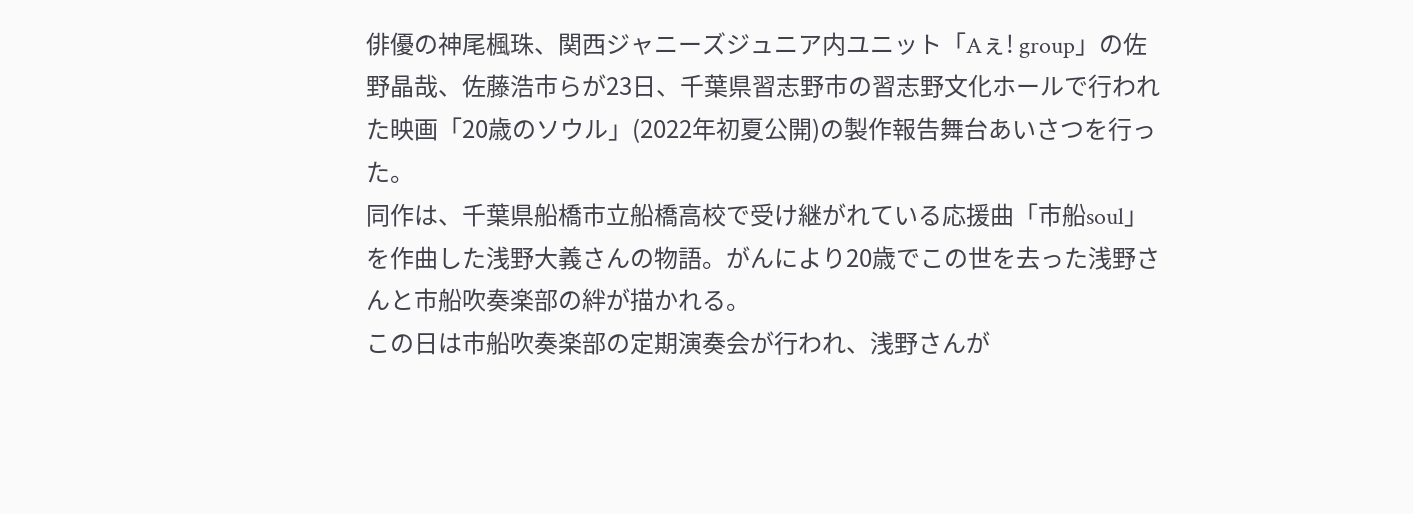俳優の神尾楓珠、関西ジャニーズジュニア内ユニット「Aぇ! group」の佐野晶哉、佐藤浩市らが23日、千葉県習志野市の習志野文化ホールで行われた映画「20歳のソウル」(2022年初夏公開)の製作報告舞台あいさつを行った。
同作は、千葉県船橋市立船橋高校で受け継がれている応援曲「市船soul」を作曲した浅野大義さんの物語。がんにより20歳でこの世を去った浅野さんと市船吹奏楽部の絆が描かれる。
この日は市船吹奏楽部の定期演奏会が行われ、浅野さんが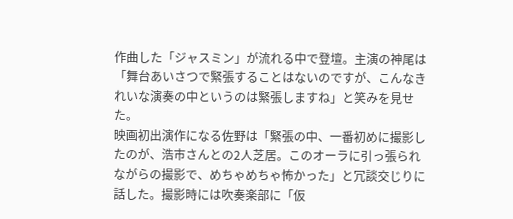作曲した「ジャスミン」が流れる中で登壇。主演の神尾は「舞台あいさつで緊張することはないのですが、こんなきれいな演奏の中というのは緊張しますね」と笑みを見せた。
映画初出演作になる佐野は「緊張の中、一番初めに撮影したのが、浩市さんとの2人芝居。このオーラに引っ張られながらの撮影で、めちゃめちゃ怖かった」と冗談交じりに話した。撮影時には吹奏楽部に「仮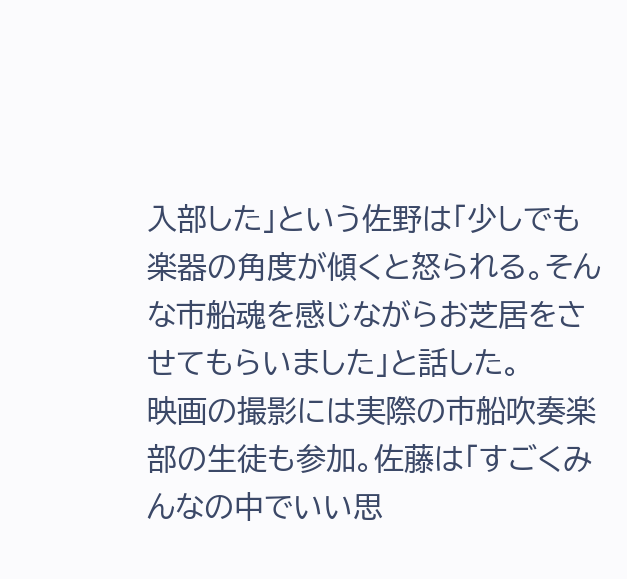入部した」という佐野は「少しでも楽器の角度が傾くと怒られる。そんな市船魂を感じながらお芝居をさせてもらいました」と話した。
映画の撮影には実際の市船吹奏楽部の生徒も参加。佐藤は「すごくみんなの中でいい思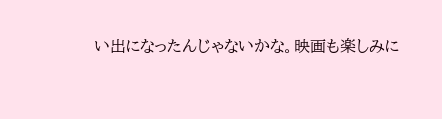い出になったんじゃないかな。映画も楽しみに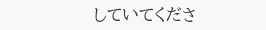していてくださ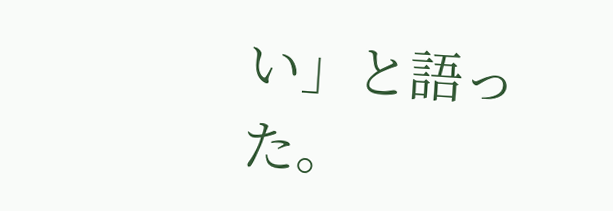い」と語った。